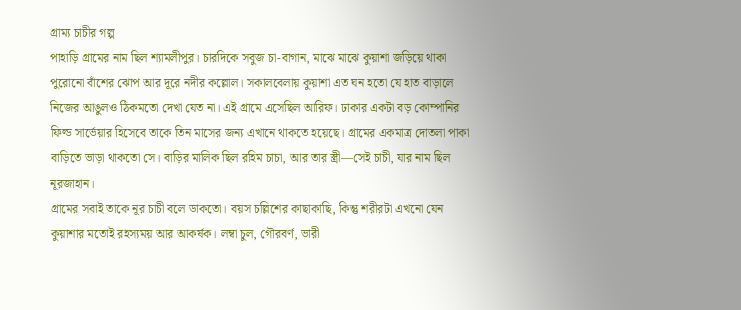গ্রাম্য চাচীর গল্প
পাহাড়ি গ্রামের নাম ছিল শ্যামলীপুর। চারদিকে সবুজ চা-বাগান, মাঝে মাঝে কুয়াশা জড়িয়ে থাকা পুরোনো বাঁশের ঝোপ আর দূরে নদীর কল্লোল। সকালবেলায় কুয়াশা এত ঘন হতো যে হাত বাড়ালে নিজের আঙুলও ঠিকমতো দেখা যেত না। এই গ্রামে এসেছিল আরিফ। ঢাকার একটা বড় কোম্পানির ফিল্ড সার্ভেয়ার হিসেবে তাকে তিন মাসের জন্য এখানে থাকতে হয়েছে। গ্রামের একমাত্র দোতলা পাকা বাড়িতে ভাড়া থাকতো সে। বাড়ির মালিক ছিল রহিম চাচা, আর তার স্ত্রী—সেই চাচী, যার নাম ছিল নূরজাহান।
গ্রামের সবাই তাকে নূর চাচী বলে ডাকতো। বয়স চল্লিশের কাছাকাছি, কিন্তু শরীরটা এখনো যেন কুয়াশার মতোই রহস্যময় আর আকর্ষক। লম্বা চুল, গৌরবর্ণ, ভারী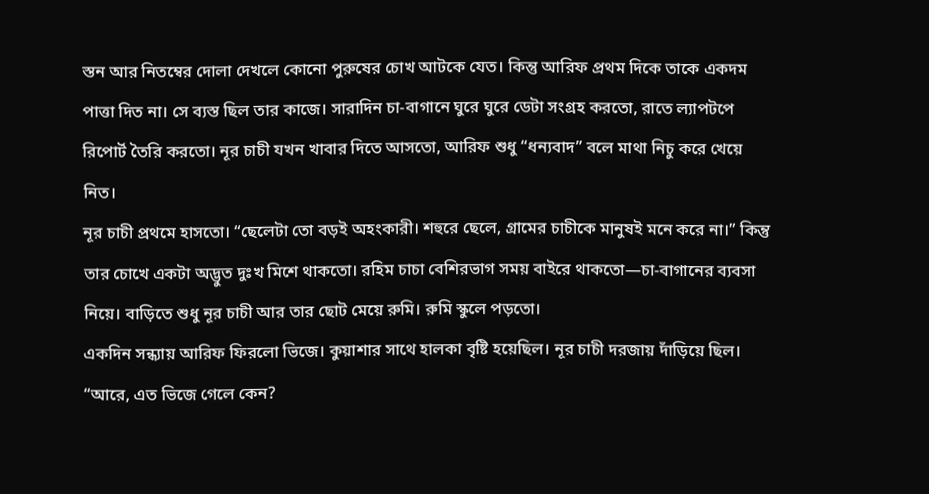স্তন আর নিতম্বের দোলা দেখলে কোনো পুরুষের চোখ আটকে যেত। কিন্তু আরিফ প্রথম দিকে তাকে একদম পাত্তা দিত না। সে ব্যস্ত ছিল তার কাজে। সারাদিন চা-বাগানে ঘুরে ঘুরে ডেটা সংগ্রহ করতো, রাতে ল্যাপটপে রিপোর্ট তৈরি করতো। নূর চাচী যখন খাবার দিতে আসতো, আরিফ শুধু “ধন্যবাদ” বলে মাথা নিচু করে খেয়ে নিত।
নূর চাচী প্রথমে হাসতো। “ছেলেটা তো বড়ই অহংকারী। শহুরে ছেলে, গ্রামের চাচীকে মানুষই মনে করে না।” কিন্তু তার চোখে একটা অদ্ভুত দুঃখ মিশে থাকতো। রহিম চাচা বেশিরভাগ সময় বাইরে থাকতো—চা-বাগানের ব্যবসা নিয়ে। বাড়িতে শুধু নূর চাচী আর তার ছোট মেয়ে রুমি। রুমি স্কুলে পড়তো।
একদিন সন্ধ্যায় আরিফ ফিরলো ভিজে। কুয়াশার সাথে হালকা বৃষ্টি হয়েছিল। নূর চাচী দরজায় দাঁড়িয়ে ছিল। “আরে, এত ভিজে গেলে কেন?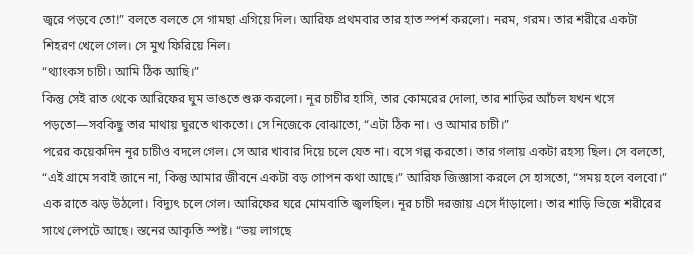জ্বরে পড়বে তো!” বলতে বলতে সে গামছা এগিয়ে দিল। আরিফ প্রথমবার তার হাত স্পর্শ করলো। নরম, গরম। তার শরীরে একটা শিহরণ খেলে গেল। সে মুখ ফিরিয়ে নিল।
“থ্যাংকস চাচী। আমি ঠিক আছি।”
কিন্তু সেই রাত থেকে আরিফের ঘুম ভাঙতে শুরু করলো। নূর চাচীর হাসি, তার কোমরের দোলা, তার শাড়ির আঁচল যখন খসে পড়তো—সবকিছু তার মাথায় ঘুরতে থাকতো। সে নিজেকে বোঝাতো, “এটা ঠিক না। ও আমার চাচী।”
পরের কয়েকদিন নূর চাচীও বদলে গেল। সে আর খাবার দিয়ে চলে যেত না। বসে গল্প করতো। তার গলায় একটা রহস্য ছিল। সে বলতো, “এই গ্রামে সবাই জানে না, কিন্তু আমার জীবনে একটা বড় গোপন কথা আছে।” আরিফ জিজ্ঞাসা করলে সে হাসতো, “সময় হলে বলবো।”
এক রাতে ঝড় উঠলো। বিদ্যুৎ চলে গেল। আরিফের ঘরে মোমবাতি জ্বলছিল। নূর চাচী দরজায় এসে দাঁড়ালো। তার শাড়ি ভিজে শরীরের সাথে লেপটে আছে। স্তনের আকৃতি স্পষ্ট। “ভয় লাগছে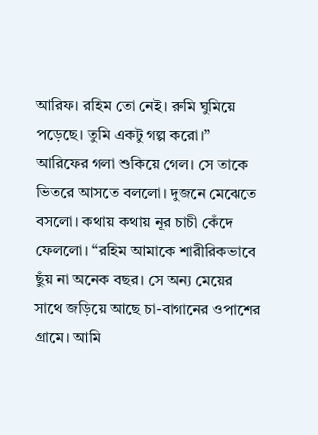আরিফ। রহিম তো নেই। রুমি ঘুমিয়ে পড়েছে। তুমি একটু গল্প করো।”
আরিফের গলা শুকিয়ে গেল। সে তাকে ভিতরে আসতে বললো। দুজনে মেঝেতে বসলো। কথায় কথায় নূর চাচী কেঁদে ফেললো। “রহিম আমাকে শারীরিকভাবে ছুঁয় না অনেক বছর। সে অন্য মেয়ের সাথে জড়িয়ে আছে চা-বাগানের ওপাশের গ্রামে। আমি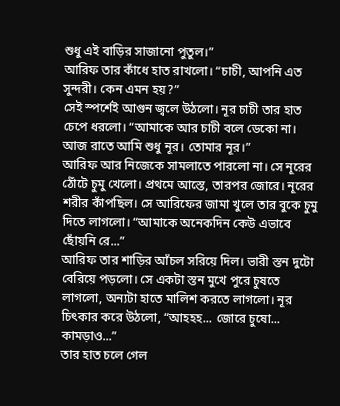শুধু এই বাড়ির সাজানো পুতুল।”
আরিফ তার কাঁধে হাত রাখলো। “চাচী, আপনি এত সুন্দরী। কেন এমন হয়?”
সেই স্পর্শেই আগুন জ্বলে উঠলো। নূর চাচী তার হাত চেপে ধরলো। “আমাকে আর চাচী বলে ডেকো না। আজ রাতে আমি শুধু নূর। তোমার নূর।”
আরিফ আর নিজেকে সামলাতে পারলো না। সে নূরের ঠোঁটে চুমু খেলো। প্রথমে আস্তে, তারপর জোরে। নূরের শরীর কাঁপছিল। সে আরিফের জামা খুলে তার বুকে চুমু দিতে লাগলো। “আমাকে অনেকদিন কেউ এভাবে ছোঁয়নি রে...”
আরিফ তার শাড়ির আঁচল সরিয়ে দিল। ভারী স্তন দুটো বেরিয়ে পড়লো। সে একটা স্তন মুখে পুরে চুষতে লাগলো, অন্যটা হাতে মালিশ করতে লাগলো। নূর চিৎকার করে উঠলো, “আহহহ... জোরে চুষো... কামড়াও...”
তার হাত চলে গেল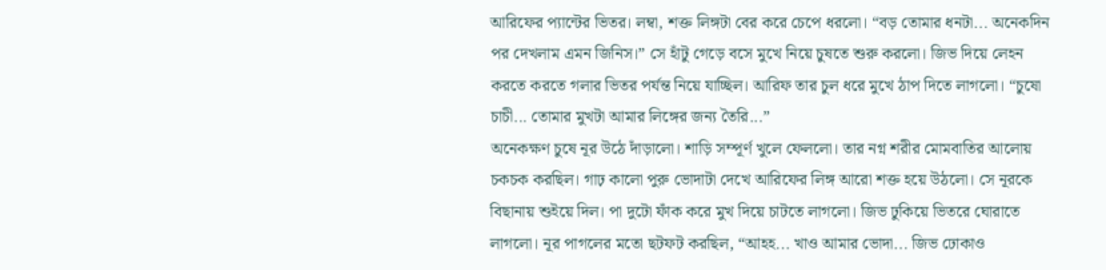আরিফের প্যান্টের ভিতর। লম্বা, শক্ত লিঙ্গটা বের করে চেপে ধরলো। “বড় তোমার ধনটা... অনেকদিন পর দেখলাম এমন জিনিস।” সে হাঁটু গেড়ে বসে মুখে নিয়ে চুষতে শুরু করলো। জিভ দিয়ে লেহন করতে করতে গলার ভিতর পর্যন্ত নিয়ে যাচ্ছিল। আরিফ তার চুল ধরে মুখে ঠাপ দিতে লাগলো। “চুষো চাচী... তোমার মুখটা আমার লিঙ্গের জন্য তৈরি...”
অনেকক্ষণ চুষে নূর উঠে দাঁড়ালো। শাড়ি সম্পূর্ণ খুলে ফেললো। তার নগ্ন শরীর মোমবাতির আলোয় চকচক করছিল। গাঢ় কালো পুরু ভোদাটা দেখে আরিফের লিঙ্গ আরো শক্ত হয়ে উঠলো। সে নূরকে বিছানায় শুইয়ে দিল। পা দুটো ফাঁক করে মুখ দিয়ে চাটতে লাগলো। জিভ ঢুকিয়ে ভিতরে ঘোরাতে লাগলো। নূর পাগলের মতো ছটফট করছিল, “আহহ... খাও আমার ভোদা... জিভ ঢোকাও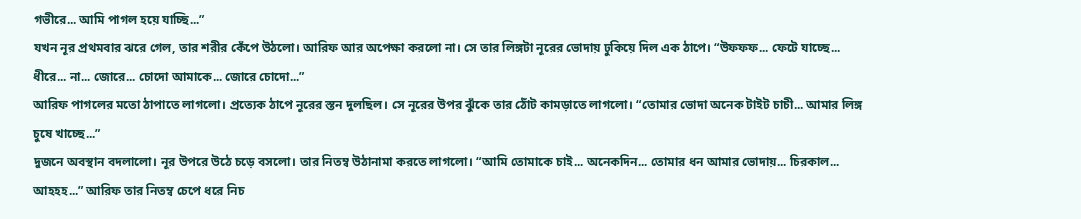গভীরে... আমি পাগল হয়ে যাচ্ছি...”
যখন নূর প্রথমবার ঝরে গেল, তার শরীর কেঁপে উঠলো। আরিফ আর অপেক্ষা করলো না। সে তার লিঙ্গটা নূরের ভোদায় ঢুকিয়ে দিল এক ঠাপে। “উফফফ... ফেটে যাচ্ছে... ধীরে... না... জোরে... চোদো আমাকে... জোরে চোদো...”
আরিফ পাগলের মতো ঠাপাতে লাগলো। প্রত্যেক ঠাপে নূরের স্তন দুলছিল। সে নূরের উপর ঝুঁকে তার ঠোঁট কামড়াতে লাগলো। “তোমার ভোদা অনেক টাইট চাচী... আমার লিঙ্গ চুষে খাচ্ছে...”
দুজনে অবস্থান বদলালো। নূর উপরে উঠে চড়ে বসলো। তার নিতম্ব উঠানামা করতে লাগলো। “আমি তোমাকে চাই... অনেকদিন... তোমার ধন আমার ভোদায়... চিরকাল... আহহহ...” আরিফ তার নিতম্ব চেপে ধরে নিচ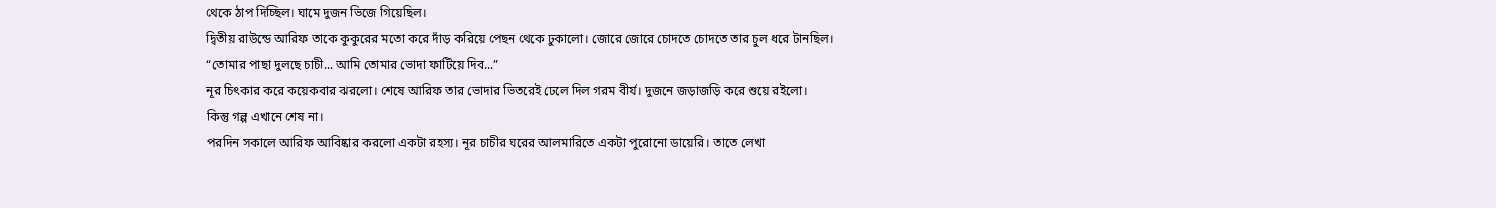থেকে ঠাপ দিচ্ছিল। ঘামে দুজন ভিজে গিয়েছিল।
দ্বিতীয় রাউন্ডে আরিফ তাকে কুকুরের মতো করে দাঁড় করিয়ে পেছন থেকে ঢুকালো। জোরে জোরে চোদতে চোদতে তার চুল ধরে টানছিল। “তোমার পাছা দুলছে চাচী... আমি তোমার ভোদা ফাটিয়ে দিব...”
নূর চিৎকার করে কয়েকবার ঝরলো। শেষে আরিফ তার ভোদার ভিতরেই ঢেলে দিল গরম বীর্য। দুজনে জড়াজড়ি করে শুয়ে রইলো।
কিন্তু গল্প এখানে শেষ না।
পরদিন সকালে আরিফ আবিষ্কার করলো একটা রহস্য। নূর চাচীর ঘরের আলমারিতে একটা পুরোনো ডায়েরি। তাতে লেখা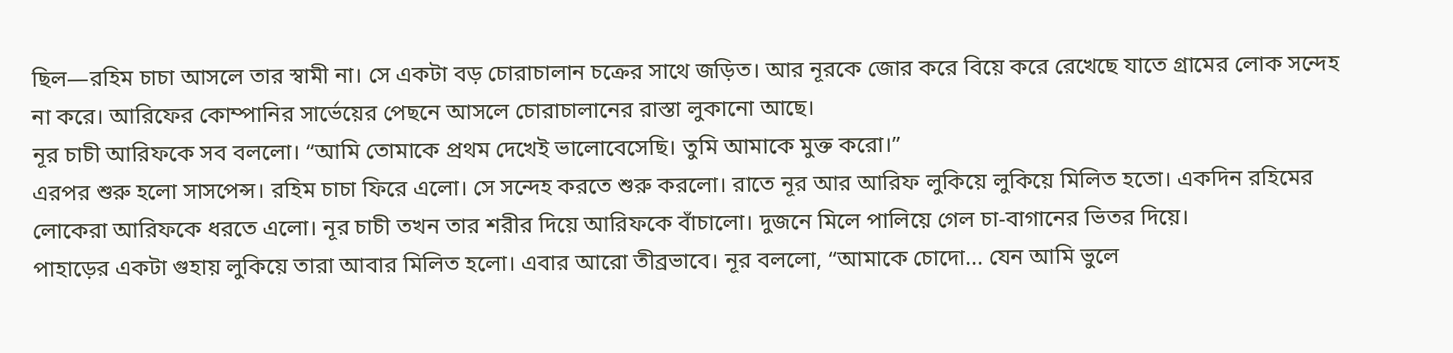ছিল—রহিম চাচা আসলে তার স্বামী না। সে একটা বড় চোরাচালান চক্রের সাথে জড়িত। আর নূরকে জোর করে বিয়ে করে রেখেছে যাতে গ্রামের লোক সন্দেহ না করে। আরিফের কোম্পানির সার্ভেয়ের পেছনে আসলে চোরাচালানের রাস্তা লুকানো আছে।
নূর চাচী আরিফকে সব বললো। “আমি তোমাকে প্রথম দেখেই ভালোবেসেছি। তুমি আমাকে মুক্ত করো।”
এরপর শুরু হলো সাসপেন্স। রহিম চাচা ফিরে এলো। সে সন্দেহ করতে শুরু করলো। রাতে নূর আর আরিফ লুকিয়ে লুকিয়ে মিলিত হতো। একদিন রহিমের লোকেরা আরিফকে ধরতে এলো। নূর চাচী তখন তার শরীর দিয়ে আরিফকে বাঁচালো। দুজনে মিলে পালিয়ে গেল চা-বাগানের ভিতর দিয়ে।
পাহাড়ের একটা গুহায় লুকিয়ে তারা আবার মিলিত হলো। এবার আরো তীব্রভাবে। নূর বললো, “আমাকে চোদো... যেন আমি ভুলে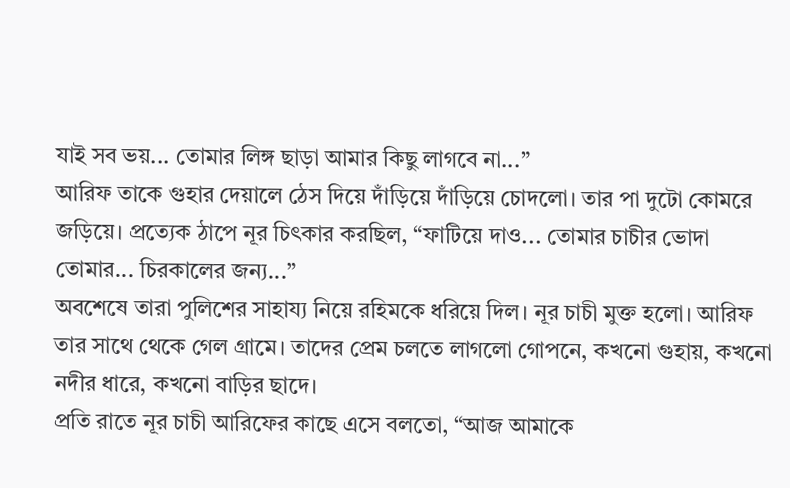যাই সব ভয়... তোমার লিঙ্গ ছাড়া আমার কিছু লাগবে না...”
আরিফ তাকে গুহার দেয়ালে ঠেস দিয়ে দাঁড়িয়ে দাঁড়িয়ে চোদলো। তার পা দুটো কোমরে জড়িয়ে। প্রত্যেক ঠাপে নূর চিৎকার করছিল, “ফাটিয়ে দাও... তোমার চাচীর ভোদা তোমার... চিরকালের জন্য...”
অবশেষে তারা পুলিশের সাহায্য নিয়ে রহিমকে ধরিয়ে দিল। নূর চাচী মুক্ত হলো। আরিফ তার সাথে থেকে গেল গ্রামে। তাদের প্রেম চলতে লাগলো গোপনে, কখনো গুহায়, কখনো নদীর ধারে, কখনো বাড়ির ছাদে।
প্রতি রাতে নূর চাচী আরিফের কাছে এসে বলতো, “আজ আমাকে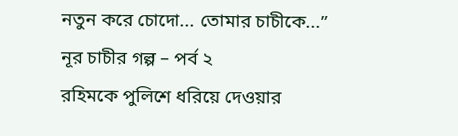নতুন করে চোদো... তোমার চাচীকে...”
নূর চাচীর গল্প – পর্ব ২
রহিমকে পুলিশে ধরিয়ে দেওয়ার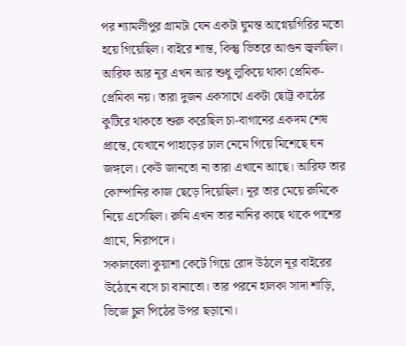পর শ্যামলীপুর গ্রামটা যেন একটা ঘুমন্ত আগ্নেয়গিরির মতো হয়ে গিয়েছিল। বাইরে শান্ত, কিন্তু ভিতরে আগুন জ্বলছিল। আরিফ আর নূর এখন আর শুধু লুকিয়ে থাকা প্রেমিক-প্রেমিকা নয়। তারা দুজন একসাথে একটা ছোট্ট কাঠের কুটিরে থাকতে শুরু করেছিল চা-বাগানের একদম শেষ প্রান্তে, যেখানে পাহাড়ের ঢাল নেমে গিয়ে মিশেছে ঘন জঙ্গলে। কেউ জানতো না তারা এখানে আছে। আরিফ তার কোম্পানির কাজ ছেড়ে দিয়েছিল। নূর তার মেয়ে রুমিকে নিয়ে এসেছিল। রুমি এখন তার নানির কাছে থাকে পাশের গ্রামে, নিরাপদে।
সকালবেলা কুয়াশা কেটে গিয়ে রোদ উঠলে নূর বাইরের উঠোনে বসে চা বানাতো। তার পরনে হালকা সাদা শাড়ি, ভিজে চুল পিঠের উপর ছড়ানো।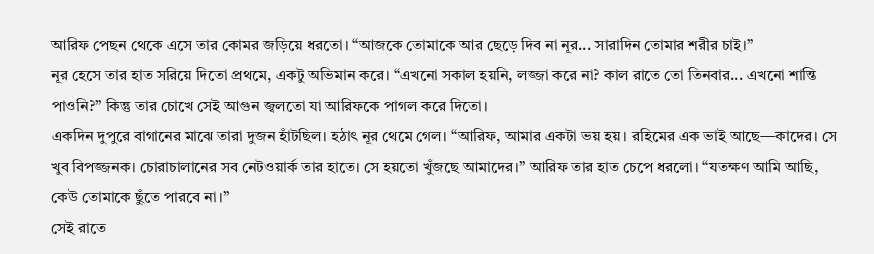আরিফ পেছন থেকে এসে তার কোমর জড়িয়ে ধরতো। “আজকে তোমাকে আর ছেড়ে দিব না নূর... সারাদিন তোমার শরীর চাই।”
নূর হেসে তার হাত সরিয়ে দিতো প্রথমে, একটু অভিমান করে। “এখনো সকাল হয়নি, লজ্জা করে না? কাল রাতে তো তিনবার... এখনো শান্তি পাওনি?” কিন্তু তার চোখে সেই আগুন জ্বলতো যা আরিফকে পাগল করে দিতো।
একদিন দুপুরে বাগানের মাঝে তারা দুজন হাঁটছিল। হঠাৎ নূর থেমে গেল। “আরিফ, আমার একটা ভয় হয়। রহিমের এক ভাই আছে—কাদের। সে খুব বিপজ্জনক। চোরাচালানের সব নেটওয়ার্ক তার হাতে। সে হয়তো খুঁজছে আমাদের।” আরিফ তার হাত চেপে ধরলো। “যতক্ষণ আমি আছি, কেউ তোমাকে ছুঁতে পারবে না।”
সেই রাতে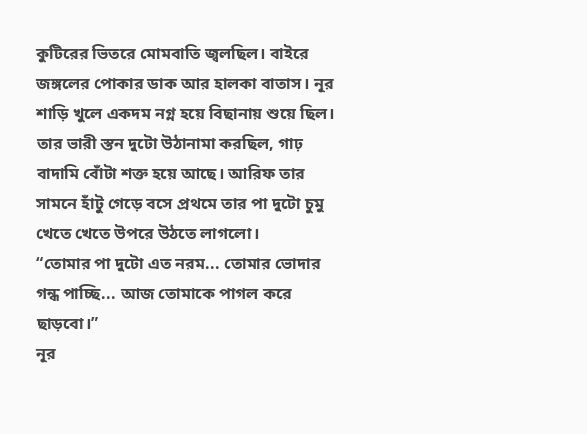কুটিরের ভিতরে মোমবাতি জ্বলছিল। বাইরে জঙ্গলের পোকার ডাক আর হালকা বাতাস। নূর শাড়ি খুলে একদম নগ্ন হয়ে বিছানায় শুয়ে ছিল। তার ভারী স্তন দুটো উঠানামা করছিল, গাঢ় বাদামি বোঁটা শক্ত হয়ে আছে। আরিফ তার সামনে হাঁটু গেড়ে বসে প্রথমে তার পা দুটো চুমু খেতে খেতে উপরে উঠতে লাগলো।
“তোমার পা দুটো এত নরম... তোমার ভোদার গন্ধ পাচ্ছি... আজ তোমাকে পাগল করে ছাড়বো।”
নূর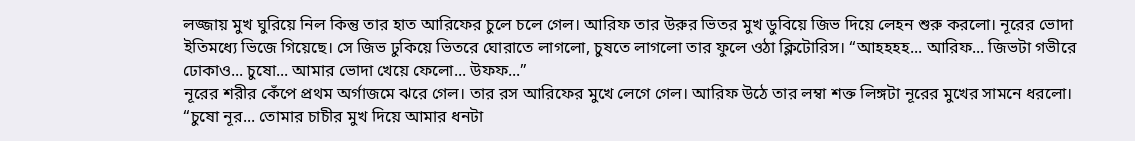লজ্জায় মুখ ঘুরিয়ে নিল কিন্তু তার হাত আরিফের চুলে চলে গেল। আরিফ তার উরুর ভিতর মুখ ডুবিয়ে জিভ দিয়ে লেহন শুরু করলো। নূরের ভোদা ইতিমধ্যে ভিজে গিয়েছে। সে জিভ ঢুকিয়ে ভিতরে ঘোরাতে লাগলো, চুষতে লাগলো তার ফুলে ওঠা ক্লিটোরিস। “আহহহহ... আরিফ... জিভটা গভীরে ঢোকাও... চুষো... আমার ভোদা খেয়ে ফেলো... উফফ...”
নূরের শরীর কেঁপে প্রথম অর্গাজমে ঝরে গেল। তার রস আরিফের মুখে লেগে গেল। আরিফ উঠে তার লম্বা শক্ত লিঙ্গটা নূরের মুখের সামনে ধরলো। “চুষো নূর... তোমার চাচীর মুখ দিয়ে আমার ধনটা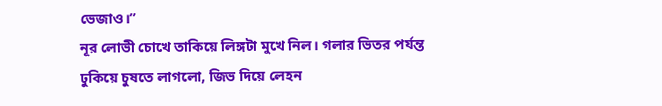ভেজাও।”
নূর লোভী চোখে তাকিয়ে লিঙ্গটা মুখে নিল। গলার ভিতর পর্যন্ত ঢুকিয়ে চুষতে লাগলো, জিভ দিয়ে লেহন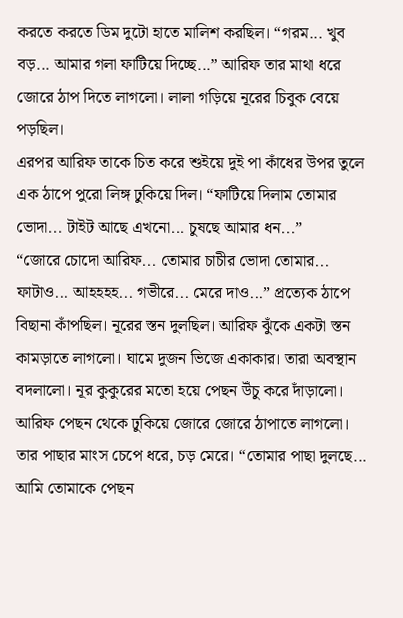করতে করতে ডিম দুটো হাতে মালিশ করছিল। “গরম... খুব বড়... আমার গলা ফাটিয়ে দিচ্ছে...” আরিফ তার মাথা ধরে জোরে ঠাপ দিতে লাগলো। লালা গড়িয়ে নূরের চিবুক বেয়ে পড়ছিল।
এরপর আরিফ তাকে চিত করে শুইয়ে দুই পা কাঁধের উপর তুলে এক ঠাপে পুরো লিঙ্গ ঢুকিয়ে দিল। “ফাটিয়ে দিলাম তোমার ভোদা... টাইট আছে এখনো... চুষছে আমার ধন...”
“জোরে চোদো আরিফ... তোমার চাচীর ভোদা তোমার... ফাটাও... আহহহহ... গভীরে... মেরে দাও...” প্রত্যেক ঠাপে বিছানা কাঁপছিল। নূরের স্তন দুলছিল। আরিফ ঝুঁকে একটা স্তন কামড়াতে লাগলো। ঘামে দুজন ভিজে একাকার। তারা অবস্থান বদলালো। নূর কুকুরের মতো হয়ে পেছন উঁচু করে দাঁড়ালো। আরিফ পেছন থেকে ঢুকিয়ে জোরে জোরে ঠাপাতে লাগলো। তার পাছার মাংস চেপে ধরে, চড় মেরে। “তোমার পাছা দুলছে... আমি তোমাকে পেছন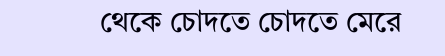থেকে চোদতে চোদতে মেরে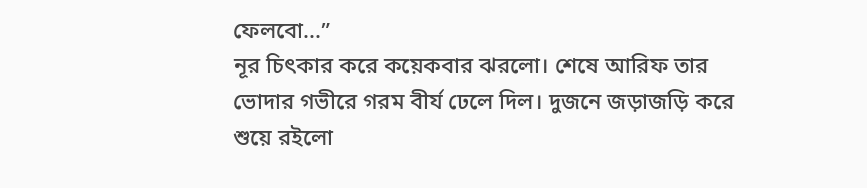ফেলবো...”
নূর চিৎকার করে কয়েকবার ঝরলো। শেষে আরিফ তার ভোদার গভীরে গরম বীর্য ঢেলে দিল। দুজনে জড়াজড়ি করে শুয়ে রইলো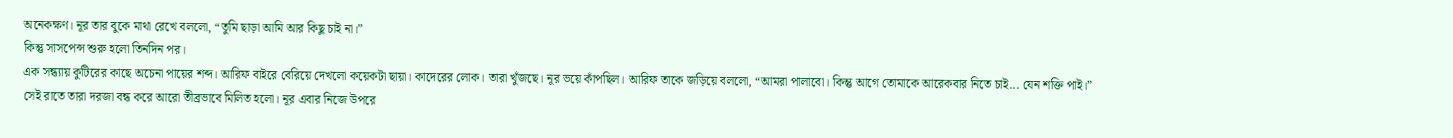অনেকক্ষণ। নূর তার বুকে মাথা রেখে বললো, “তুমি ছাড়া আমি আর কিছু চাই না।”
কিন্তু সাসপেন্স শুরু হলো তিনদিন পর।
এক সন্ধ্যায় কুটিরের কাছে অচেনা পায়ের শব্দ। আরিফ বাইরে বেরিয়ে দেখলো কয়েকটা ছায়া। কাদেরের লোক। তারা খুঁজছে। নূর ভয়ে কাঁপছিল। আরিফ তাকে জড়িয়ে বললো, “আমরা পালাবো। কিন্তু আগে তোমাকে আরেকবার নিতে চাই... যেন শক্তি পাই।”
সেই রাতে তারা দরজা বন্ধ করে আরো তীব্রভাবে মিলিত হলো। নূর এবার নিজে উপরে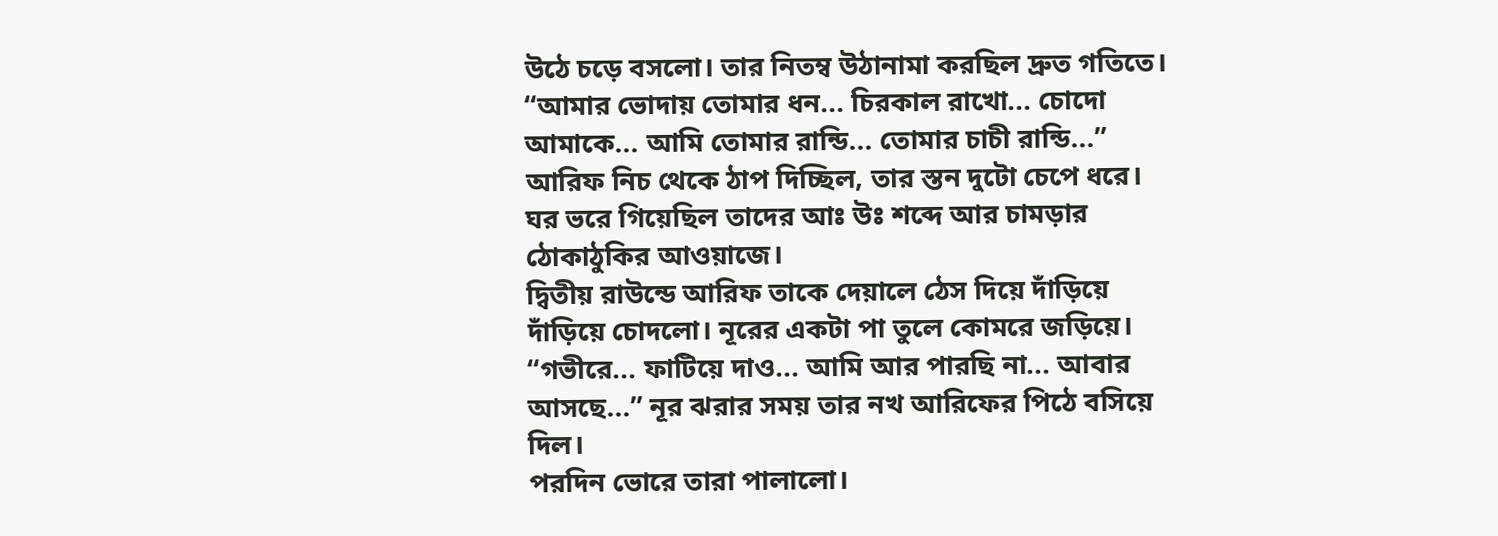উঠে চড়ে বসলো। তার নিতম্ব উঠানামা করছিল দ্রুত গতিতে। “আমার ভোদায় তোমার ধন... চিরকাল রাখো... চোদো আমাকে... আমি তোমার রান্ডি... তোমার চাচী রান্ডি...” আরিফ নিচ থেকে ঠাপ দিচ্ছিল, তার স্তন দুটো চেপে ধরে। ঘর ভরে গিয়েছিল তাদের আঃ উঃ শব্দে আর চামড়ার ঠোকাঠুকির আওয়াজে।
দ্বিতীয় রাউন্ডে আরিফ তাকে দেয়ালে ঠেস দিয়ে দাঁড়িয়ে দাঁড়িয়ে চোদলো। নূরের একটা পা তুলে কোমরে জড়িয়ে। “গভীরে... ফাটিয়ে দাও... আমি আর পারছি না... আবার আসছে...” নূর ঝরার সময় তার নখ আরিফের পিঠে বসিয়ে দিল।
পরদিন ভোরে তারা পালালো।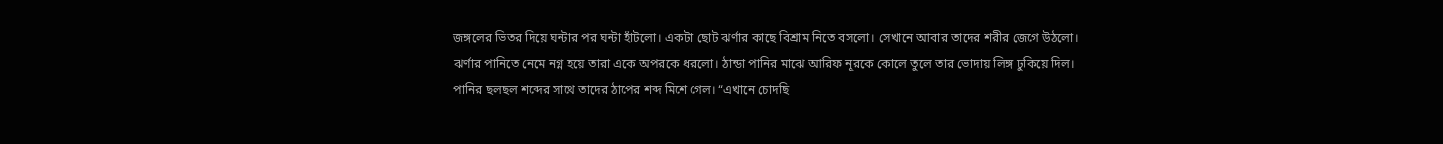জঙ্গলের ভিতর দিয়ে ঘন্টার পর ঘন্টা হাঁটলো। একটা ছোট ঝর্ণার কাছে বিশ্রাম নিতে বসলো। সেখানে আবার তাদের শরীর জেগে উঠলো। ঝর্ণার পানিতে নেমে নগ্ন হয়ে তারা একে অপরকে ধরলো। ঠান্ডা পানির মাঝে আরিফ নূরকে কোলে তুলে তার ভোদায় লিঙ্গ ঢুকিয়ে দিল। পানির ছলছল শব্দের সাথে তাদের ঠাপের শব্দ মিশে গেল। “এখানে চোদছি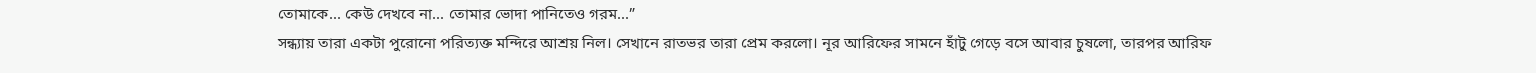তোমাকে... কেউ দেখবে না... তোমার ভোদা পানিতেও গরম...”
সন্ধ্যায় তারা একটা পুরোনো পরিত্যক্ত মন্দিরে আশ্রয় নিল। সেখানে রাতভর তারা প্রেম করলো। নূর আরিফের সামনে হাঁটু গেড়ে বসে আবার চুষলো, তারপর আরিফ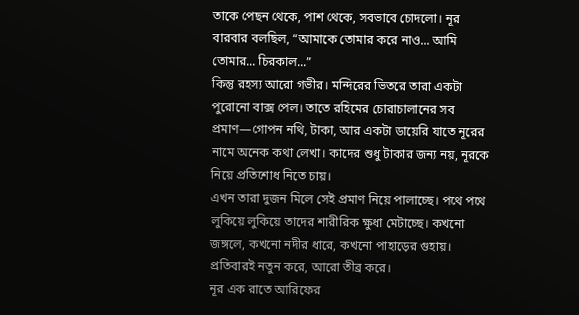তাকে পেছন থেকে, পাশ থেকে, সবভাবে চোদলো। নূর বারবার বলছিল, “আমাকে তোমার করে নাও... আমি তোমার... চিরকাল...”
কিন্তু রহস্য আরো গভীর। মন্দিরের ভিতরে তারা একটা পুরোনো বাক্স পেল। তাতে রহিমের চোরাচালানের সব প্রমাণ—গোপন নথি, টাকা, আর একটা ডায়েরি যাতে নূরের নামে অনেক কথা লেখা। কাদের শুধু টাকার জন্য নয়, নূরকে নিয়ে প্রতিশোধ নিতে চায়।
এখন তারা দুজন মিলে সেই প্রমাণ নিয়ে পালাচ্ছে। পথে পথে লুকিয়ে লুকিয়ে তাদের শারীরিক ক্ষুধা মেটাচ্ছে। কখনো জঙ্গলে, কখনো নদীর ধারে, কখনো পাহাড়ের গুহায়। প্রতিবারই নতুন করে, আরো তীব্র করে।
নূর এক রাতে আরিফের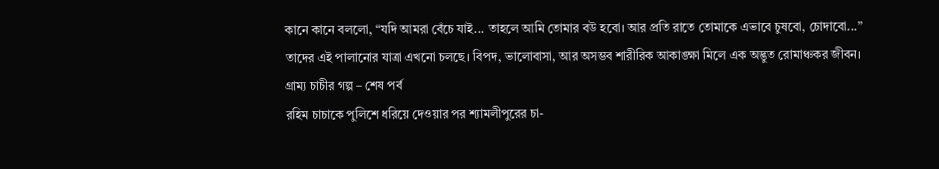কানে কানে বললো, “যদি আমরা বেঁচে যাই... তাহলে আমি তোমার বউ হবো। আর প্রতি রাতে তোমাকে এভাবে চুষবো, চোদাবো...”
তাদের এই পালানোর যাত্রা এখনো চলছে। বিপদ, ভালোবাসা, আর অসম্ভব শারীরিক আকাঙ্ক্ষা মিলে এক অদ্ভুত রোমাঞ্চকর জীবন।
গ্রাম্য চাচীর গল্প – শেষ পর্ব
রহিম চাচাকে পুলিশে ধরিয়ে দেওয়ার পর শ্যামলীপুরের চা-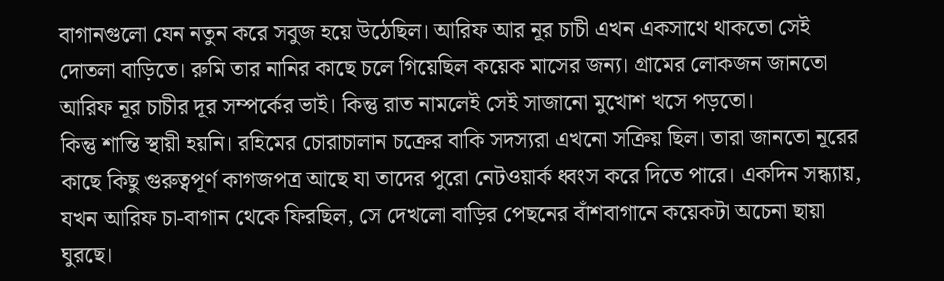বাগানগুলো যেন নতুন করে সবুজ হয়ে উঠেছিল। আরিফ আর নূর চাচী এখন একসাথে থাকতো সেই দোতলা বাড়িতে। রুমি তার নানির কাছে চলে গিয়েছিল কয়েক মাসের জন্য। গ্রামের লোকজন জানতো আরিফ নূর চাচীর দূর সম্পর্কের ভাই। কিন্তু রাত নামলেই সেই সাজানো মুখোশ খসে পড়তো।
কিন্তু শান্তি স্থায়ী হয়নি। রহিমের চোরাচালান চক্রের বাকি সদস্যরা এখনো সক্রিয় ছিল। তারা জানতো নূরের কাছে কিছু গুরুত্বপূর্ণ কাগজপত্র আছে যা তাদের পুরো নেটওয়ার্ক ধ্বংস করে দিতে পারে। একদিন সন্ধ্যায়, যখন আরিফ চা-বাগান থেকে ফিরছিল, সে দেখলো বাড়ির পেছনের বাঁশবাগানে কয়েকটা অচেনা ছায়া ঘুরছে।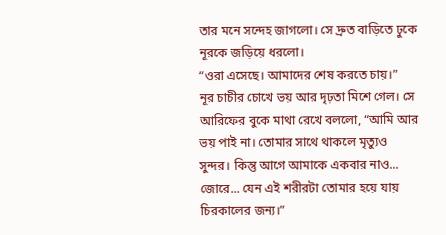তার মনে সন্দেহ জাগলো। সে দ্রুত বাড়িতে ঢুকে নূরকে জড়িয়ে ধরলো।
“ওরা এসেছে। আমাদের শেষ করতে চায়।”
নূর চাচীর চোখে ভয় আর দৃঢ়তা মিশে গেল। সে আরিফের বুকে মাথা রেখে বললো, “আমি আর ভয় পাই না। তোমার সাথে থাকলে মৃত্যুও সুন্দর। কিন্তু আগে আমাকে একবার নাও... জোরে... যেন এই শরীরটা তোমার হয়ে যায় চিরকালের জন্য।”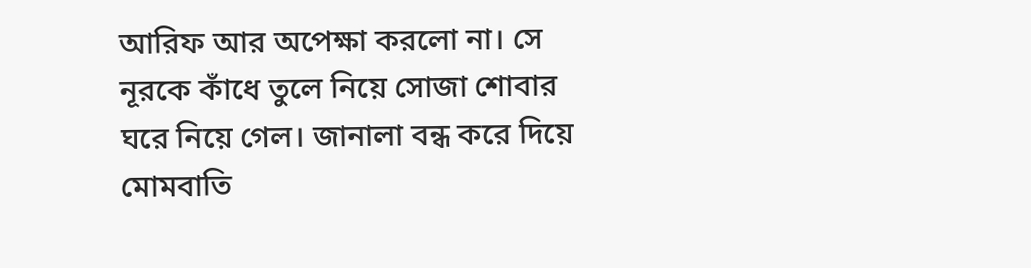আরিফ আর অপেক্ষা করলো না। সে নূরকে কাঁধে তুলে নিয়ে সোজা শোবার ঘরে নিয়ে গেল। জানালা বন্ধ করে দিয়ে মোমবাতি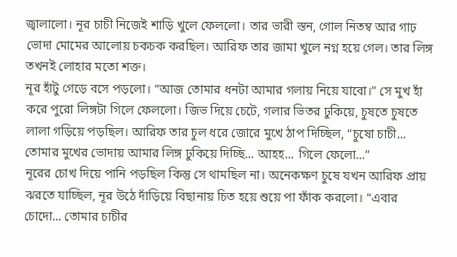জ্বালালো। নূর চাচী নিজেই শাড়ি খুলে ফেললো। তার ভারী স্তন, গোল নিতম্ব আর গাঢ় ভোদা মোমের আলোয় চকচক করছিল। আরিফ তার জামা খুলে নগ্ন হয়ে গেল। তার লিঙ্গ তখনই লোহার মতো শক্ত।
নূর হাঁটু গেড়ে বসে পড়লো। “আজ তোমার ধনটা আমার গলায় নিয়ে যাবো।” সে মুখ হাঁ করে পুরো লিঙ্গটা গিলে ফেললো। জিভ দিয়ে চেটে, গলার ভিতর ঢুকিয়ে, চুষতে চুষতে লালা গড়িয়ে পড়ছিল। আরিফ তার চুল ধরে জোরে মুখে ঠাপ দিচ্ছিল, “চুষো চাচী... তোমার মুখের ভোদায় আমার লিঙ্গ ঢুকিয়ে দিচ্ছি... আহহ... গিলে ফেলো...”
নূরের চোখ দিয়ে পানি পড়ছিল কিন্তু সে থামছিল না। অনেকক্ষণ চুষে যখন আরিফ প্রায় ঝরতে যাচ্ছিল, নূর উঠে দাঁড়িয়ে বিছানায় চিত হয়ে শুয়ে পা ফাঁক করলো। “এবার চোদো... তোমার চাচীর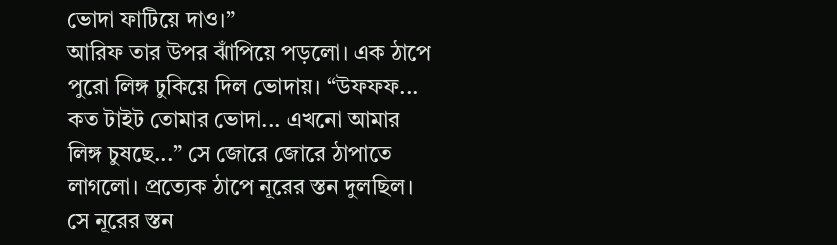ভোদা ফাটিয়ে দাও।”
আরিফ তার উপর ঝাঁপিয়ে পড়লো। এক ঠাপে পুরো লিঙ্গ ঢুকিয়ে দিল ভোদায়। “উফফফ... কত টাইট তোমার ভোদা... এখনো আমার লিঙ্গ চুষছে...” সে জোরে জোরে ঠাপাতে লাগলো। প্রত্যেক ঠাপে নূরের স্তন দুলছিল। সে নূরের স্তন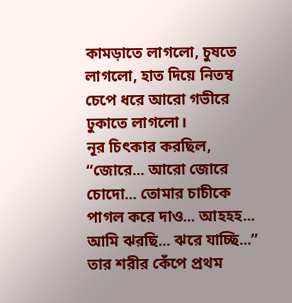কামড়াতে লাগলো, চুষতে লাগলো, হাত দিয়ে নিতম্ব চেপে ধরে আরো গভীরে ঢুকাতে লাগলো।
নূর চিৎকার করছিল, “জোরে... আরো জোরে চোদো... তোমার চাচীকে পাগল করে দাও... আহহহ... আমি ঝরছি... ঝরে যাচ্ছি...” তার শরীর কেঁপে প্রথম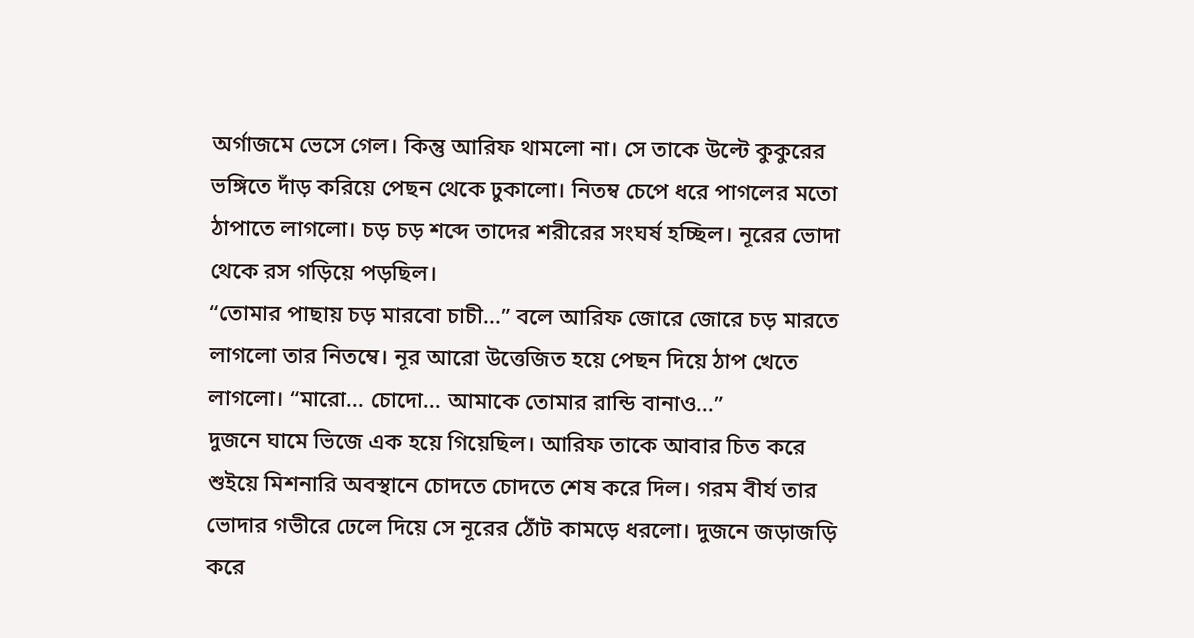অর্গাজমে ভেসে গেল। কিন্তু আরিফ থামলো না। সে তাকে উল্টে কুকুরের ভঙ্গিতে দাঁড় করিয়ে পেছন থেকে ঢুকালো। নিতম্ব চেপে ধরে পাগলের মতো ঠাপাতে লাগলো। চড় চড় শব্দে তাদের শরীরের সংঘর্ষ হচ্ছিল। নূরের ভোদা থেকে রস গড়িয়ে পড়ছিল।
“তোমার পাছায় চড় মারবো চাচী...” বলে আরিফ জোরে জোরে চড় মারতে লাগলো তার নিতম্বে। নূর আরো উত্তেজিত হয়ে পেছন দিয়ে ঠাপ খেতে লাগলো। “মারো... চোদো... আমাকে তোমার রান্ডি বানাও...”
দুজনে ঘামে ভিজে এক হয়ে গিয়েছিল। আরিফ তাকে আবার চিত করে শুইয়ে মিশনারি অবস্থানে চোদতে চোদতে শেষ করে দিল। গরম বীর্য তার ভোদার গভীরে ঢেলে দিয়ে সে নূরের ঠোঁট কামড়ে ধরলো। দুজনে জড়াজড়ি করে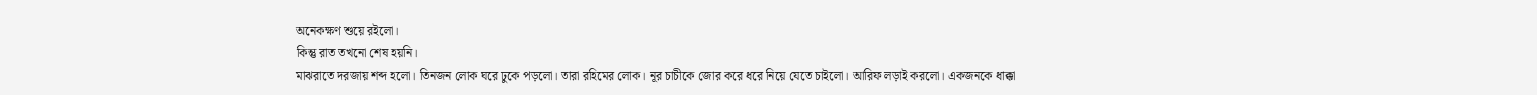অনেকক্ষণ শুয়ে রইলো।
কিন্তু রাত তখনো শেষ হয়নি।
মাঝরাতে দরজায় শব্দ হলো। তিনজন লোক ঘরে ঢুকে পড়লো। তারা রহিমের লোক। নূর চাচীকে জোর করে ধরে নিয়ে যেতে চাইলো। আরিফ লড়াই করলো। একজনকে ধাক্কা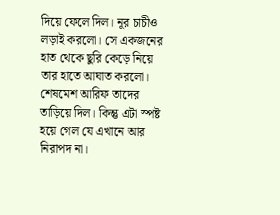দিয়ে ফেলে দিল। নূর চাচীও লড়াই করলো। সে একজনের হাত থেকে ছুরি কেড়ে নিয়ে তার হাতে আঘাত করলো। শেষমেশ আরিফ তাদের তাড়িয়ে দিল। কিন্তু এটা স্পষ্ট হয়ে গেল যে এখানে আর নিরাপদ না।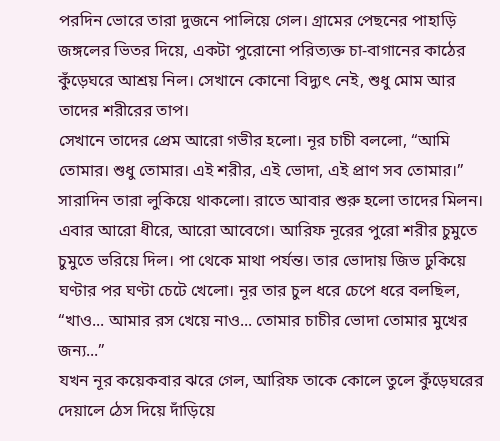পরদিন ভোরে তারা দুজনে পালিয়ে গেল। গ্রামের পেছনের পাহাড়ি জঙ্গলের ভিতর দিয়ে, একটা পুরোনো পরিত্যক্ত চা-বাগানের কাঠের কুঁড়েঘরে আশ্রয় নিল। সেখানে কোনো বিদ্যুৎ নেই, শুধু মোম আর তাদের শরীরের তাপ।
সেখানে তাদের প্রেম আরো গভীর হলো। নূর চাচী বললো, “আমি তোমার। শুধু তোমার। এই শরীর, এই ভোদা, এই প্রাণ সব তোমার।”
সারাদিন তারা লুকিয়ে থাকলো। রাতে আবার শুরু হলো তাদের মিলন। এবার আরো ধীরে, আরো আবেগে। আরিফ নূরের পুরো শরীর চুমুতে চুমুতে ভরিয়ে দিল। পা থেকে মাথা পর্যন্ত। তার ভোদায় জিভ ঢুকিয়ে ঘণ্টার পর ঘণ্টা চেটে খেলো। নূর তার চুল ধরে চেপে ধরে বলছিল, “খাও... আমার রস খেয়ে নাও... তোমার চাচীর ভোদা তোমার মুখের জন্য...”
যখন নূর কয়েকবার ঝরে গেল, আরিফ তাকে কোলে তুলে কুঁড়েঘরের দেয়ালে ঠেস দিয়ে দাঁড়িয়ে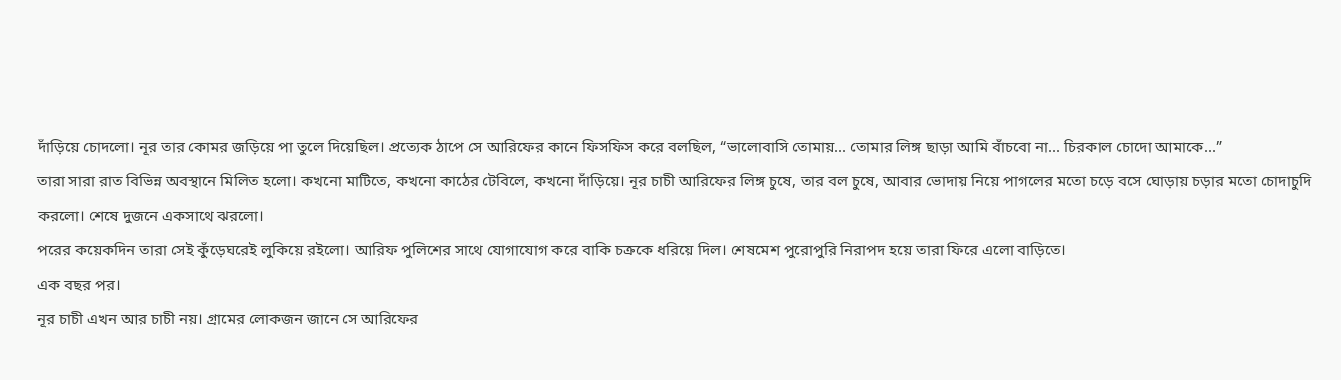দাঁড়িয়ে চোদলো। নূর তার কোমর জড়িয়ে পা তুলে দিয়েছিল। প্রত্যেক ঠাপে সে আরিফের কানে ফিসফিস করে বলছিল, “ভালোবাসি তোমায়... তোমার লিঙ্গ ছাড়া আমি বাঁচবো না... চিরকাল চোদো আমাকে...”
তারা সারা রাত বিভিন্ন অবস্থানে মিলিত হলো। কখনো মাটিতে, কখনো কাঠের টেবিলে, কখনো দাঁড়িয়ে। নূর চাচী আরিফের লিঙ্গ চুষে, তার বল চুষে, আবার ভোদায় নিয়ে পাগলের মতো চড়ে বসে ঘোড়ায় চড়ার মতো চোদাচুদি করলো। শেষে দুজনে একসাথে ঝরলো।
পরের কয়েকদিন তারা সেই কুঁড়েঘরেই লুকিয়ে রইলো। আরিফ পুলিশের সাথে যোগাযোগ করে বাকি চক্রকে ধরিয়ে দিল। শেষমেশ পুরোপুরি নিরাপদ হয়ে তারা ফিরে এলো বাড়িতে।
এক বছর পর।
নূর চাচী এখন আর চাচী নয়। গ্রামের লোকজন জানে সে আরিফের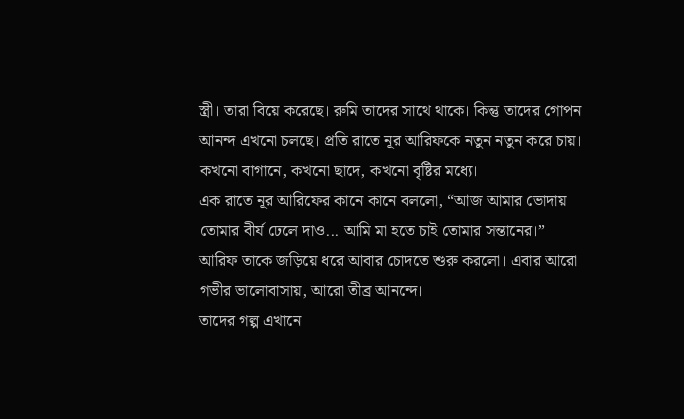স্ত্রী। তারা বিয়ে করেছে। রুমি তাদের সাথে থাকে। কিন্তু তাদের গোপন আনন্দ এখনো চলছে। প্রতি রাতে নূর আরিফকে নতুন নতুন করে চায়। কখনো বাগানে, কখনো ছাদে, কখনো বৃষ্টির মধ্যে।
এক রাতে নূর আরিফের কানে কানে বললো, “আজ আমার ভোদায় তোমার বীর্য ঢেলে দাও... আমি মা হতে চাই তোমার সন্তানের।”
আরিফ তাকে জড়িয়ে ধরে আবার চোদতে শুরু করলো। এবার আরো গভীর ভালোবাসায়, আরো তীব্র আনন্দে।
তাদের গল্প এখানে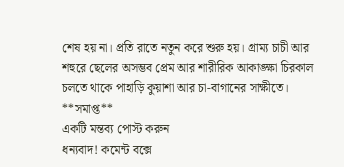শেষ হয় না। প্রতি রাতে নতুন করে শুরু হয়। গ্রাম্য চাচী আর শহুরে ছেলের অসম্ভব প্রেম আর শারীরিক আকাঙ্ক্ষা চিরকাল চলতে থাকে পাহাড়ি কুয়াশা আর চা-বাগানের সাক্ষীতে।
**সমাপ্ত**
একটি মন্তব্য পোস্ট করুন
ধন্যবাদ! কমেন্ট বক্সে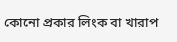কোনো প্রকার লিংক বা খারাপ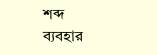শব্দ ব্যবহার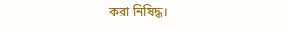করা নিষিদ্ধ।